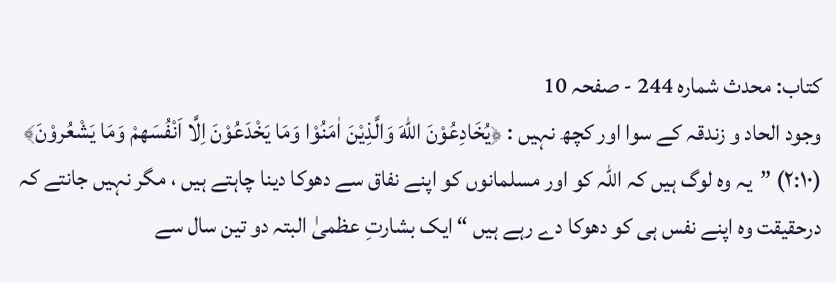کتاب: محدث شمارہ 244 - صفحہ 10
وجود الحاد و زندقہ کے سوا اور کچھ نہیں : ﴿يُخَادِعُوْنَ اللّٰهَ وَالَّذِيْنَ اٰمَنُوْا وَمَا يَخْدَعُوْنَ اِلَّا اَنْفُسَهمْ وَمَا يَشْعُروْنَ﴾ (۲:۱۰) ”یہ وہ لوگ ہیں کہ اللہ کو اور مسلمانوں کو اپنے نفاق سے دھوکا دینا چاہتے ہیں ، مگر نہیں جانتے کہ درحقیقت وہ اپنے نفس ہی کو دھوکا دے رہے ہیں “ ایک بشارتِ عظمیٰ البتہ دو تین سال سے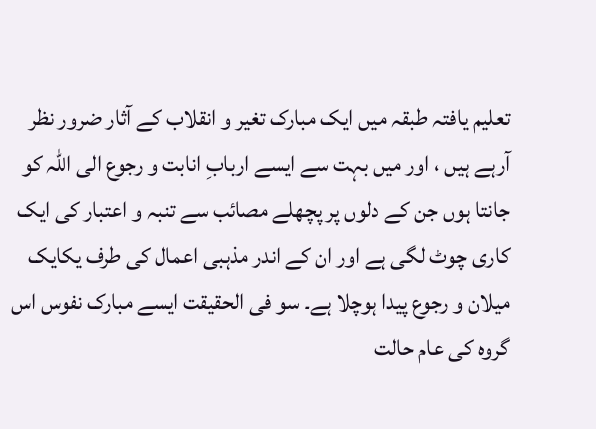تعلیم یافتہ طبقہ میں ایک مبارک تغیر و انقلاب کے آثار ضرور نظر آرہے ہیں ، اور میں بہت سے ایسے اربابِ انابت و رجوع الی اللہ کو جانتا ہوں جن کے دلوں پر پچھلے مصائب سے تنبہ و اعتبار کی ایک کاری چوٹ لگی ہے اور ان کے اندر مذہبی اعمال کی طرف یکایک میلان و رجوع پیدا ہوچلا ہے۔ سو فی الحقیقت ایسے مبارک نفوس اس گروہ کی عام حالت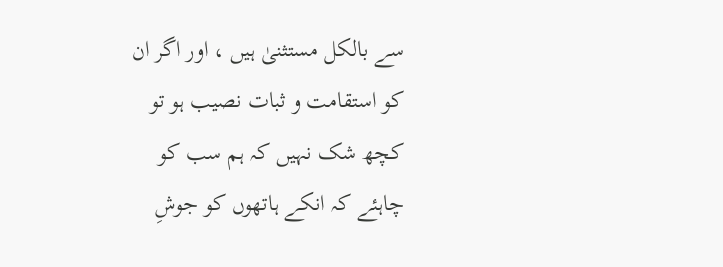سے بالکل مستثنیٰ ہیں ، اور اگر ان کو استقامت و ثبات نصیب ہو تو کچھ شک نہیں کہ ہم سب کو چاہئے کہ انکے ہاتھوں کو جوشِ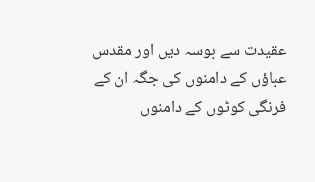عقیدت سے بوسہ دیں اور مقدس عباؤں کے دامنوں کی جگہ ان کے فرنگی کوٹوں کے دامنوں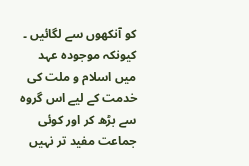کو آنکھوں سے لگائیں ۔ کیونکہ موجودہ عہد میں اسلام و ملت کی خدمت کے لیے اس گروہ سے بڑھ کر اور کوئی جماعت مفید تر نہیں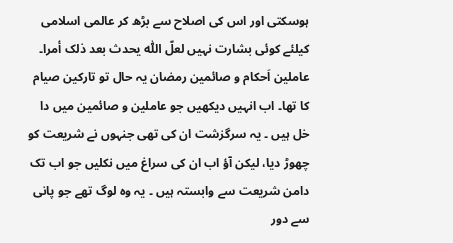ہوسکتی اور اس کی اصلاح سے بڑھ کر عالمی اسلامی کیلئے کوئی بشارت نہیں لعلّ اللّٰه يحدث بعد ذلک أمرا۔ عاملین اَحکام و صائمین رمضان یہ حال تو تارکین صیام کا تھا۔ اب انہیں دیکھیں جو عاملین و صائمین میں دا خل ہیں ۔ یہ سرگزشت ان کی تھی جنہوں نے شریعت کو چھوڑ دیا، لیکن آؤ اب ان کی سراغ میں نکلیں جو اب تک دامن شریعت سے وابستہ ہیں ۔ یہ وہ لوگ تھے جو پانی سے دور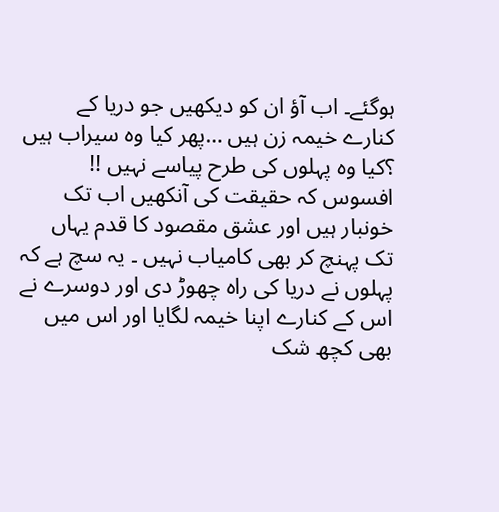ہوگئے۔ اب آؤ ان کو دیکھیں جو دریا کے کنارے خیمہ زن ہیں …پھر کیا وہ سیراب ہیں ؟کیا وہ پہلوں کی طرح پیاسے نہیں !! افسوس کہ حقیقت کی آنکھیں اب تک خونبار ہیں اور عشق مقصود کا قدم یہاں تک پہنچ کر بھی کامیاب نہیں ۔ یہ سچ ہے کہ پہلوں نے دریا کی راہ چھوڑ دی اور دوسرے نے اس کے کنارے اپنا خیمہ لگایا اور اس میں بھی کچھ شک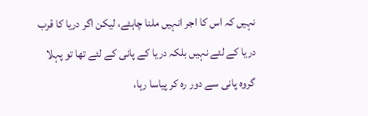نہیں کہ اس کا اجر انہیں ملنا چاہئے، لیکن اگر دریا کا قرب دریا کے لئے نہیں بلکہ دریا کے پانی کے لئے تھا تو پہلا گروہ پانی سے دور رہ کر پیاسا رہا،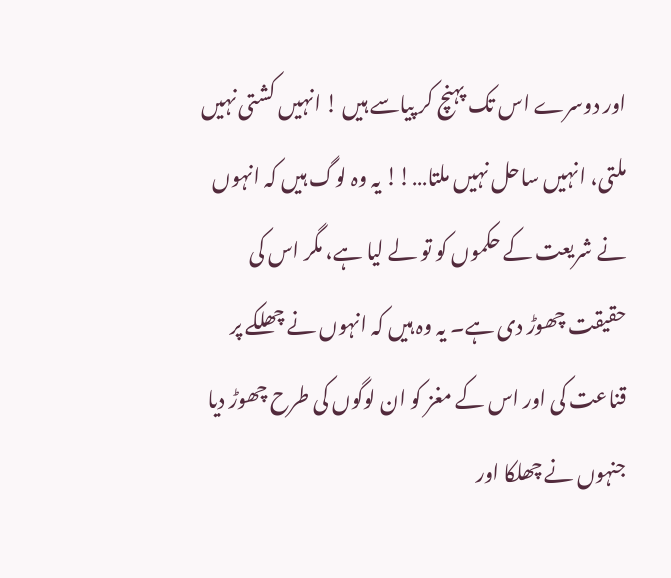اور دوسرے اس تک پہنچ کر پیاسے ہیں ! انہیں کشتی نہیں ملتی، انہیں ساحل نہیں ملتا…!! یہ وہ لوگ ہیں کہ انہوں نے شریعت کے حکموں کو تو لے لیا ہے، مگر اس کی حقیقت چھوڑ دی ہے۔ یہ وہ ہیں کہ انہوں نے چھلکے پر قناعت کی اور اس کے مغز کو ان لوگوں کی طرح چھوڑ دیا جنہوں نے چھلکا اور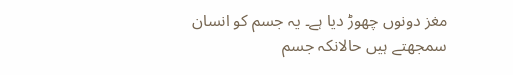مغز دونوں چھوڑ دیا ہے۔ یہ جسم کو انسان سمجھتے ہیں حالانکہ جسم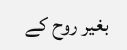بغیر روح کے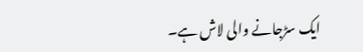ایک سڑجانے والی لاش ہے۔